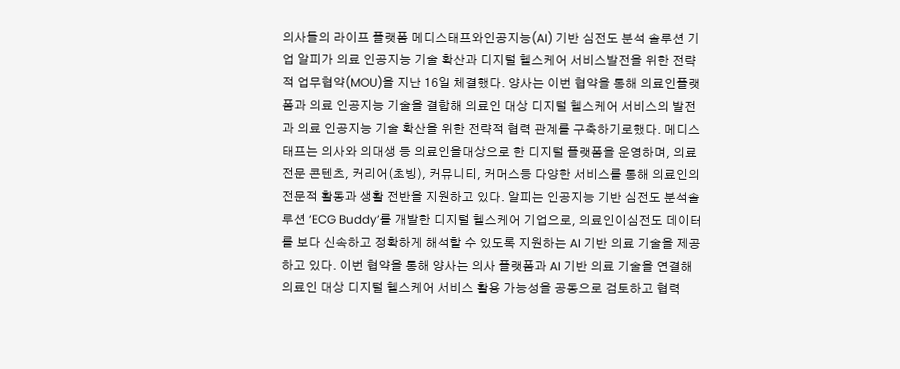의사들의 라이프 플랫폼 메디스태프와인공지능(AI) 기반 심전도 분석 솔루션 기업 알피가 의료 인공지능 기술 확산과 디지털 헬스케어 서비스발전을 위한 전략적 업무협약(MOU)을 지난 16일 체결했다. 양사는 이번 협약을 통해 의료인플랫폼과 의료 인공지능 기술을 결합해 의료인 대상 디지털 헬스케어 서비스의 발전과 의료 인공지능 기술 확산을 위한 전략적 협력 관계를 구축하기로했다. 메디스태프는 의사와 의대생 등 의료인을대상으로 한 디지털 플랫폼을 운영하며, 의료 전문 콘텐츠, 커리어(초빙), 커뮤니티, 커머스등 다양한 서비스를 통해 의료인의 전문적 활동과 생활 전반을 지원하고 있다. 알피는 인공지능 기반 심전도 분석솔루션 ‘ECG Buddy’를 개발한 디지털 헬스케어 기업으로, 의료인이심전도 데이터를 보다 신속하고 정확하게 해석할 수 있도록 지원하는 AI 기반 의료 기술을 제공하고 있다. 이번 협약을 통해 양사는 의사 플랫폼과 AI 기반 의료 기술을 연결해 의료인 대상 디지털 헬스케어 서비스 활용 가능성을 공동으로 검토하고 협력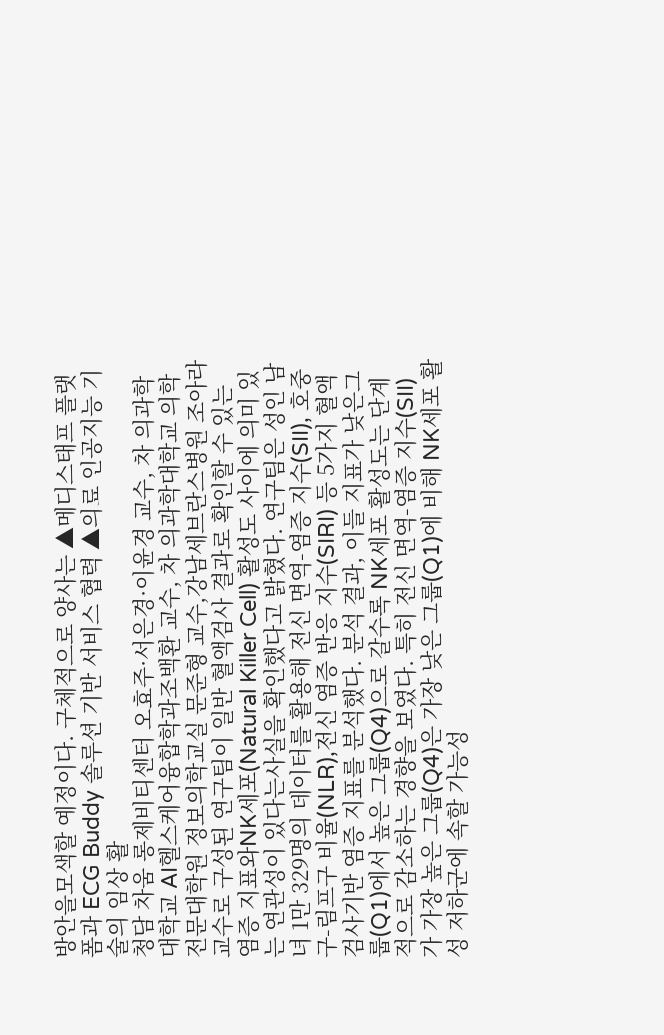방안을모색할 예정이다. 구체적으로 양사는 ▲메디스태프 플랫폼과 ECG Buddy 솔루션 기반 서비스 협력 ▲의료 인공지능 기술의 임상 활
청담 차움 롱제비티센터 오효주·서은경·이윤경 교수, 차 의과학대학교 AI헬스케어융합학과조백환 교수, 차 의과학대학교 의학전문대학원 정보의학교실 문준형 교수,강남세브란스병원 조아라 교수로 구성된 연구팀이 일반 혈액검사 결과로 확인할 수 있는 염증 지표와NK세포(Natural Killer Cell) 활성도 사이에 의미 있는 연관성이 있다는사실을 확인했다고 밝혔다. 연구팀은 성인 남녀 1만 329명의 데이터를 활용해 전신 면역-염증 지수(SII), 호중구-림프구 비율(NLR),전신 염증 반응 지수(SIRI) 등 5가지 혈액검사기반 염증 지표를 분석했다. 분석 결과, 이들 지표가 낮은그룹(Q1)에서 높은 그룹(Q4)으로 갈수록 NK세포 활성도는 단계적으로 감소하는 경향을 보였다. 특히 전신 면역-염증 지수(SII)가 가장 높은 그룹(Q4)은 가장 낮은 그룹(Q1)에 비해 NK세포 활성 저하군에 속할 가능성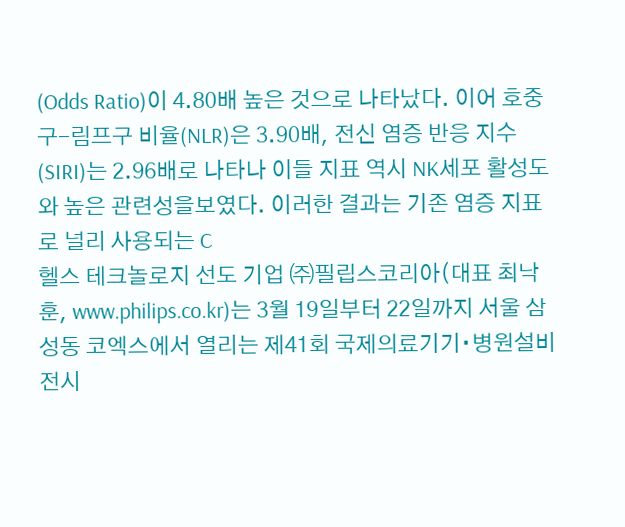(Odds Ratio)이 4.80배 높은 것으로 나타났다. 이어 호중구-림프구 비율(NLR)은 3.90배, 전신 염증 반응 지수(SIRI)는 2.96배로 나타나 이들 지표 역시 NK세포 활성도와 높은 관련성을보였다. 이러한 결과는 기존 염증 지표로 널리 사용되는 C
헬스 테크놀로지 선도 기업 ㈜필립스코리아(대표 최낙훈, www.philips.co.kr)는 3월 19일부터 22일까지 서울 삼성동 코엑스에서 열리는 제41회 국제의료기기∙병원설비전시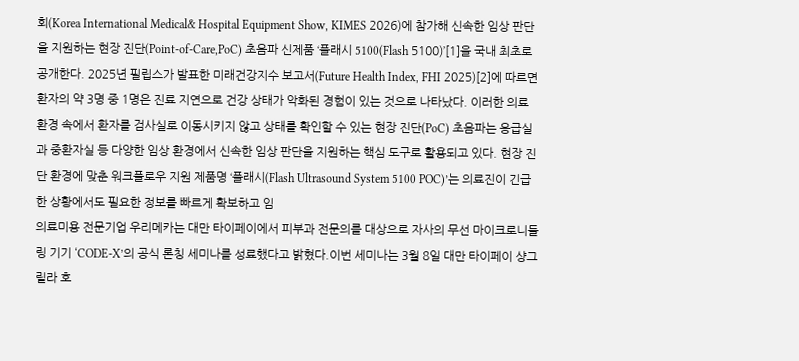회(Korea International Medical& Hospital Equipment Show, KIMES 2026)에 참가해 신속한 임상 판단을 지원하는 현장 진단(Point-of-Care,PoC) 초음파 신제품 ‘플래시 5100(Flash 5100)’[1]을 국내 최초로 공개한다. 2025년 필립스가 발표한 미래건강지수 보고서(Future Health Index, FHI 2025)[2]에 따르면 환자의 약 3명 중 1명은 진료 지연으로 건강 상태가 악화된 경험이 있는 것으로 나타났다. 이러한 의료 환경 속에서 환자를 검사실로 이동시키지 않고 상태를 확인할 수 있는 현장 진단(PoC) 초음파는 응급실과 중환자실 등 다양한 임상 환경에서 신속한 임상 판단을 지원하는 핵심 도구로 활용되고 있다. 현장 진단 환경에 맞춘 워크플로우 지원 제품명 ‘플래시(Flash Ultrasound System 5100 POC)’는 의료진이 긴급한 상황에서도 필요한 정보를 빠르게 확보하고 임
의료미용 전문기업 우리메카는 대만 타이페이에서 피부과 전문의를 대상으로 자사의 무선 마이크로니들링 기기 ‘CODE-X’의 공식 론칭 세미나를 성료했다고 밝혔다.이번 세미나는 3월 8일 대만 타이페이 샹그릴라 호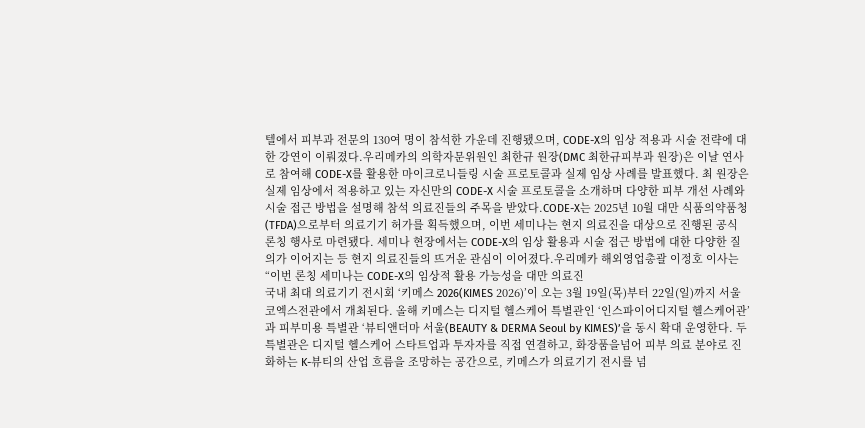텔에서 피부과 전문의 130여 명이 참석한 가운데 진행됐으며, CODE-X의 임상 적용과 시술 전략에 대한 강연이 이뤄졌다.우리메카의 의학자문위원인 최한규 원장(DMC 최한규피부과 원장)은 이날 연사로 참여해 CODE-X를 활용한 마이크로니들링 시술 프로토콜과 실제 임상 사례를 발표했다. 최 원장은 실제 임상에서 적용하고 있는 자신만의 CODE-X 시술 프로토콜을 소개하며 다양한 피부 개선 사례와 시술 접근 방법을 설명해 참석 의료진들의 주목을 받았다.CODE-X는 2025년 10월 대만 식품의약품청(TFDA)으로부터 의료기기 허가를 획득했으며, 이번 세미나는 현지 의료진을 대상으로 진행된 공식 론칭 행사로 마련됐다. 세미나 현장에서는 CODE-X의 임상 활용과 시술 접근 방법에 대한 다양한 질의가 이어지는 등 현지 의료진들의 뜨거운 관심이 이어졌다.우리메카 해외영업총괄 이정호 이사는 “이번 론칭 세미나는 CODE-X의 임상적 활용 가능성을 대만 의료진
국내 최대 의료기기 전시회 ‘키메스 2026(KIMES 2026)’이 오는 3월 19일(목)부터 22일(일)까지 서울 코엑스전관에서 개최된다. 올해 키메스는 디지털 헬스케어 특별관인 ‘인스파이어디지털 헬스케어관’과 피부미용 특별관 ‘뷰티앤더마 서울(BEAUTY & DERMA Seoul by KIMES)’을 동시 확대 운영한다. 두 특별관은 디지털 헬스케어 스타트업과 투자자를 직접 연결하고, 화장품을넘어 피부 의료 분야로 진화하는 K-뷰티의 산업 흐름을 조망하는 공간으로, 키메스가 의료기기 전시를 넘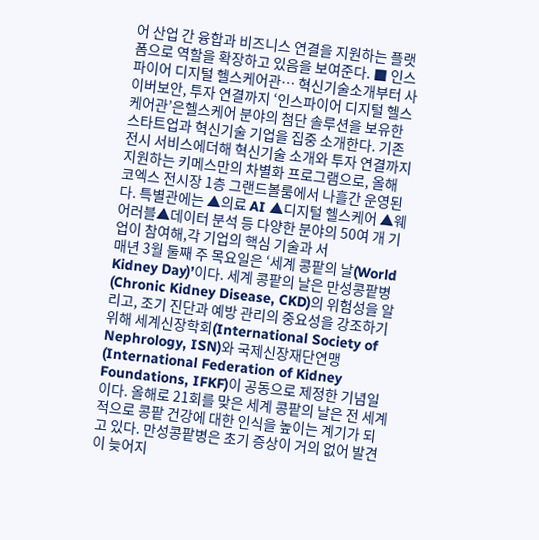어 산업 간 융합과 비즈니스 연결을 지원하는 플랫폼으로 역할을 확장하고 있음을 보여준다. ■ 인스파이어 디지털 헬스케어관… 혁신기술소개부터 사이버보안, 투자 연결까지 ‘인스파이어 디지털 헬스케어관’은헬스케어 분야의 첨단 솔루션을 보유한 스타트업과 혁신기술 기업을 집중 소개한다. 기존 전시 서비스에더해 혁신기술 소개와 투자 연결까지 지원하는 키메스만의 차별화 프로그램으로, 올해 코엑스 전시장 1층 그랜드볼룸에서 나흘간 운영된다. 특별관에는 ▲의료 AI ▲디지털 헬스케어 ▲웨어러블▲데이터 분석 등 다양한 분야의 50여 개 기업이 참여해,각 기업의 핵심 기술과 서
매년 3월 둘째 주 목요일은 ‘세계 콩팥의 날(World Kidney Day)’이다. 세계 콩팥의 날은 만성콩팥병(Chronic Kidney Disease, CKD)의 위험성을 알리고, 조기 진단과 예방 관리의 중요성을 강조하기 위해 세계신장학회(International Society of Nephrology, ISN)와 국제신장재단연맹(International Federation of Kidney Foundations, IFKF)이 공동으로 제정한 기념일이다. 올해로 21회를 맞은 세계 콩팥의 날은 전 세계적으로 콩팥 건강에 대한 인식을 높이는 계기가 되고 있다. 만성콩팥병은 초기 증상이 거의 없어 발견이 늦어지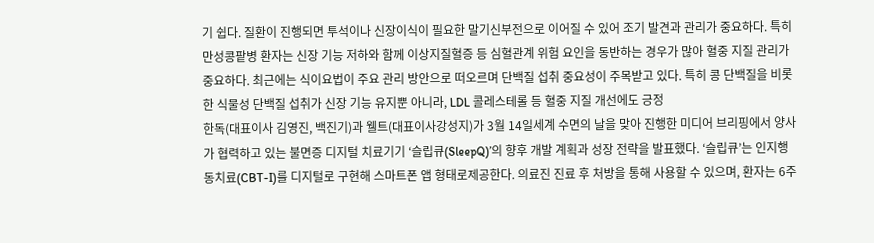기 쉽다. 질환이 진행되면 투석이나 신장이식이 필요한 말기신부전으로 이어질 수 있어 조기 발견과 관리가 중요하다. 특히 만성콩팥병 환자는 신장 기능 저하와 함께 이상지질혈증 등 심혈관계 위험 요인을 동반하는 경우가 많아 혈중 지질 관리가 중요하다. 최근에는 식이요법이 주요 관리 방안으로 떠오르며 단백질 섭취 중요성이 주목받고 있다. 특히 콩 단백질을 비롯한 식물성 단백질 섭취가 신장 기능 유지뿐 아니라, LDL 콜레스테롤 등 혈중 지질 개선에도 긍정
한독(대표이사 김영진, 백진기)과 웰트(대표이사강성지)가 3월 14일세계 수면의 날을 맞아 진행한 미디어 브리핑에서 양사가 협력하고 있는 불면증 디지털 치료기기 ‘슬립큐(SleepQ)’의 향후 개발 계획과 성장 전략을 발표했다. ‘슬립큐’는 인지행동치료(CBT-I)를 디지털로 구현해 스마트폰 앱 형태로제공한다. 의료진 진료 후 처방을 통해 사용할 수 있으며, 환자는 6주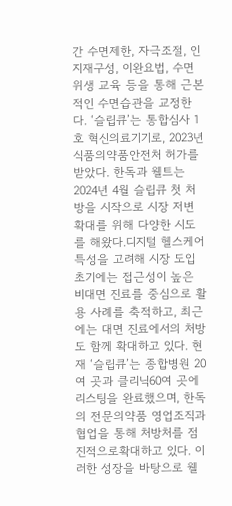간 수면제한, 자극조절, 인지재구성, 이완요법, 수면 위생 교육 등을 통해 근본적인 수면습관을 교정한다. ‘슬립큐’는 통합심사 1호 혁신의료기기로, 2023년 식품의약품안전처 허가를 받았다. 한독과 웰트는 2024년 4월 슬립큐 첫 처방을 시작으로 시장 저변 확대를 위해 다양한 시도를 해왔다.디지털 헬스케어 특성을 고려해 시장 도입 초기에는 접근성이 높은 비대면 진료를 중심으로 활용 사례를 축적하고, 최근에는 대면 진료에서의 처방도 함께 확대하고 있다. 현재 ‘슬립큐’는 종합병원 20여 곳과 클리닉60여 곳에 리스팅을 완료했으며, 한독의 전문의약품 영업조직과 협업을 통해 처방처를 점진적으로확대하고 있다. 이러한 성장을 바탕으로 웰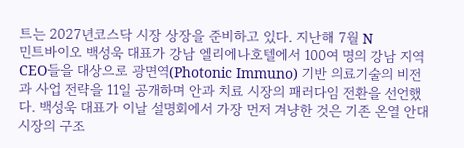트는 2027년코스닥 시장 상장을 준비하고 있다. 지난해 7월 N
민트바이오 백성욱 대표가 강남 엘리에나호텔에서 100여 명의 강남 지역 CEO들을 대상으로 광면역(Photonic Immuno) 기반 의료기술의 비전과 사업 전략을 11일 공개하며 안과 치료 시장의 패러다임 전환을 선언했다. 백성욱 대표가 이날 설명회에서 가장 먼저 겨냥한 것은 기존 온열 안대 시장의 구조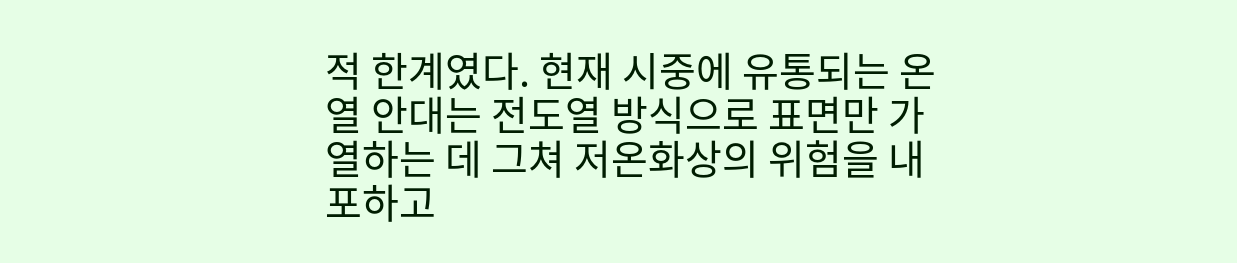적 한계였다. 현재 시중에 유통되는 온열 안대는 전도열 방식으로 표면만 가열하는 데 그쳐 저온화상의 위험을 내포하고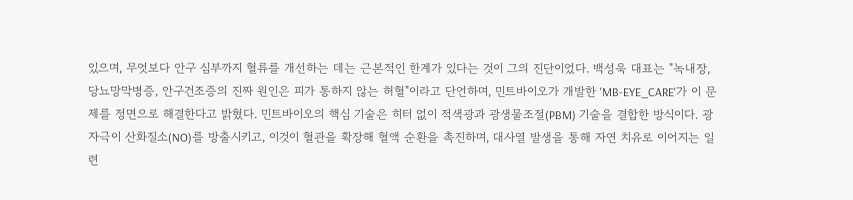있으며, 무엇보다 안구 심부까지 혈류를 개선하는 데는 근본적인 한계가 있다는 것이 그의 진단이었다. 백성욱 대표는 "녹내장, 당뇨망막병증, 안구건조증의 진짜 원인은 피가 통하지 않는 허혈"이라고 단언하며, 민트바이오가 개발한 'MB-EYE_CARE'가 이 문제를 정면으로 해결한다고 밝혔다. 민트바이오의 핵심 기술은 히터 없이 적색광과 광생물조절(PBM) 기술을 결합한 방식이다. 광 자극이 산화질소(NO)를 방출시키고, 이것이 혈관을 확장해 혈액 순환을 촉진하며, 대사열 발생을 통해 자연 치유로 이어지는 일련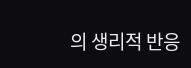의 생리적 반응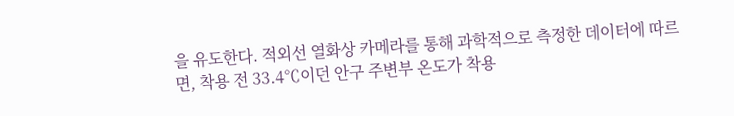을 유도한다. 적외선 열화상 카메라를 통해 과학적으로 측정한 데이터에 따르면, 착용 전 33.4℃이던 안구 주변부 온도가 착용